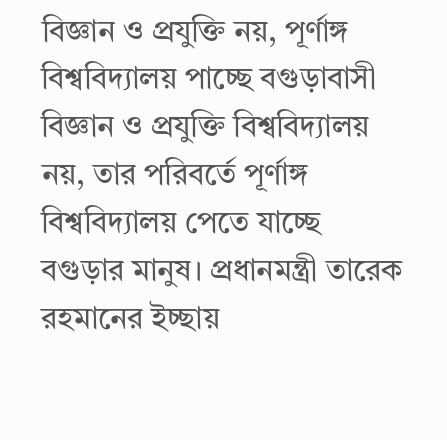বিজ্ঞান ও প্রযুক্তি নয়, পূর্ণাঙ্গ বিশ্ববিদ্যালয় পাচ্ছে বগুড়াবাসী
বিজ্ঞান ও প্রযুক্তি বিশ্ববিদ্যালয় নয়, তার পরিবর্তে পূর্ণাঙ্গ বিশ্ববিদ্যালয় পেতে যাচ্ছে বগুড়ার মানুষ। প্রধানমন্ত্রী তারেক রহমানের ইচ্ছায়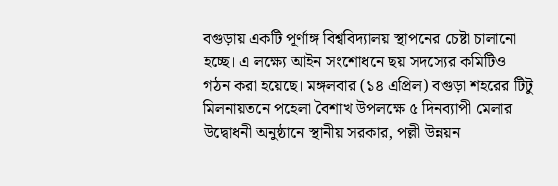বগুড়ায় একটি পূর্ণাঙ্গ বিশ্ববিদ্যালয় স্থাপনের চেষ্টা চালানো হচ্ছে। এ লক্ষ্যে আইন সংশোধনে ছয় সদস্যের কমিটিও গঠন করা হয়েছে। মঙ্গলবার (১৪ এপ্রিল) বগুড়া শহরের টিটু মিলনায়তনে পহেলা বৈশাখ উপলক্ষে ৫ দিনব্যাপী মেলার উদ্বোধনী অনুষ্ঠানে স্থানীয় সরকার, পল্লী উন্নয়ন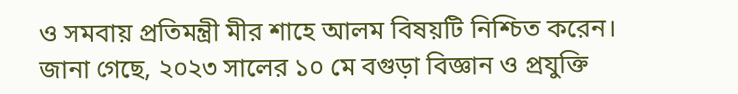ও সমবায় প্রতিমন্ত্রী মীর শাহে আলম বিষয়টি নিশ্চিত করেন। জানা গেছে, ২০২৩ সালের ১০ মে বগুড়া বিজ্ঞান ও প্রযুক্তি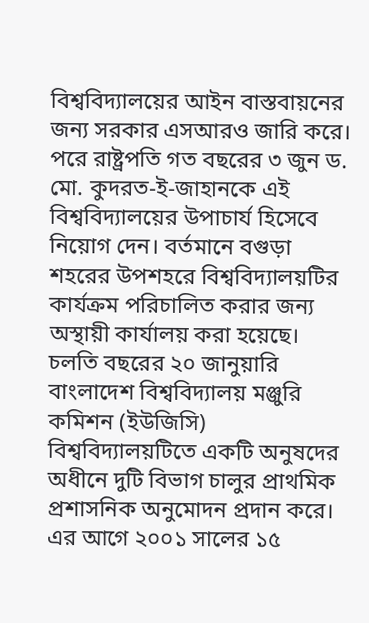বিশ্ববিদ্যালয়ের আইন বাস্তবায়নের জন্য সরকার এসআরও জারি করে। পরে রাষ্ট্রপতি গত বছরের ৩ জুন ড. মো. কুদরত-ই-জাহানকে এই বিশ্ববিদ্যালয়ের উপাচার্য হিসেবে নিয়োগ দেন। বর্তমানে বগুড়া শহরের উপশহরে বিশ্ববিদ্যালয়টির কার্যক্রম পরিচালিত করার জন্য অস্থায়ী কার্যালয় করা হয়েছে। চলতি বছরের ২০ জানুয়ারি বাংলাদেশ বিশ্ববিদ্যালয় মঞ্জুরি কমিশন (ইউজিসি) বিশ্ববিদ্যালয়টিতে একটি অনুষদের অধীনে দুটি বিভাগ চালুর প্রাথমিক প্রশাসনিক অনুমোদন প্রদান করে। এর আগে ২০০১ সালের ১৫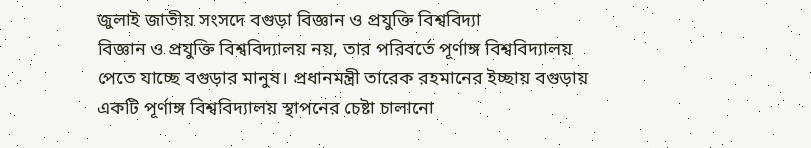জুলাই জাতীয় সংসদে বগুড়া বিজ্ঞান ও প্রযুক্তি বিশ্ববিদ্যা
বিজ্ঞান ও প্রযুক্তি বিশ্ববিদ্যালয় নয়, তার পরিবর্তে পূর্ণাঙ্গ বিশ্ববিদ্যালয় পেতে যাচ্ছে বগুড়ার মানুষ। প্রধানমন্ত্রী তারেক রহমানের ইচ্ছায় বগুড়ায় একটি পূর্ণাঙ্গ বিশ্ববিদ্যালয় স্থাপনের চেষ্টা চালানো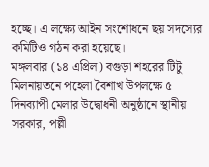হচ্ছে। এ লক্ষ্যে আইন সংশোধনে ছয় সদস্যের কমিটিও গঠন করা হয়েছে।
মঙ্গলবার (১৪ এপ্রিল) বগুড়া শহরের টিটু মিলনায়তনে পহেলা বৈশাখ উপলক্ষে ৫ দিনব্যাপী মেলার উদ্বোধনী অনুষ্ঠানে স্থানীয় সরকার, পল্লী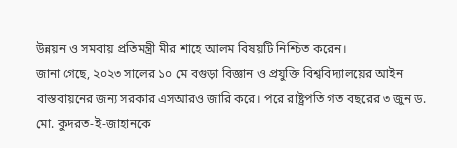উন্নয়ন ও সমবায় প্রতিমন্ত্রী মীর শাহে আলম বিষয়টি নিশ্চিত করেন।
জানা গেছে, ২০২৩ সালের ১০ মে বগুড়া বিজ্ঞান ও প্রযুক্তি বিশ্ববিদ্যালয়ের আইন বাস্তবায়নের জন্য সরকার এসআরও জারি করে। পরে রাষ্ট্রপতি গত বছরের ৩ জুন ড. মো. কুদরত-ই-জাহানকে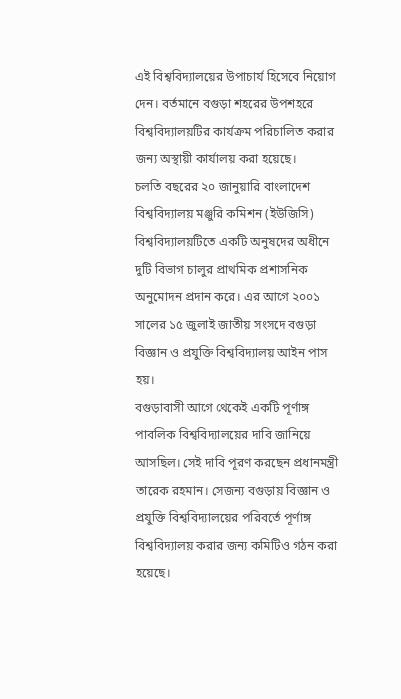এই বিশ্ববিদ্যালয়ের উপাচার্য হিসেবে নিয়োগ দেন। বর্তমানে বগুড়া শহরের উপশহরে বিশ্ববিদ্যালয়টির কার্যক্রম পরিচালিত করার জন্য অস্থায়ী কার্যালয় করা হয়েছে।
চলতি বছরের ২০ জানুয়ারি বাংলাদেশ বিশ্ববিদ্যালয় মঞ্জুরি কমিশন (ইউজিসি) বিশ্ববিদ্যালয়টিতে একটি অনুষদের অধীনে দুটি বিভাগ চালুর প্রাথমিক প্রশাসনিক অনুমোদন প্রদান করে। এর আগে ২০০১ সালের ১৫ জুলাই জাতীয় সংসদে বগুড়া বিজ্ঞান ও প্রযুক্তি বিশ্ববিদ্যালয় আইন পাস হয়।
বগুড়াবাসী আগে থেকেই একটি পূর্ণাঙ্গ পাবলিক বিশ্ববিদ্যালয়ের দাবি জানিয়ে আসছিল। সেই দাবি পূরণ করছেন প্রধানমন্ত্রী তারেক রহমান। সেজন্য বগুড়ায় বিজ্ঞান ও প্রযুক্তি বিশ্ববিদ্যালয়ের পরিবর্তে পূর্ণাঙ্গ বিশ্ববিদ্যালয় করার জন্য কমিটিও গঠন করা হয়েছে।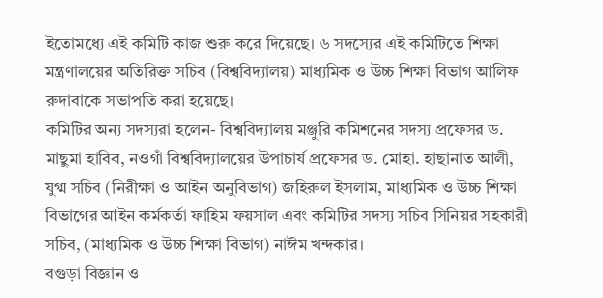ইতোমধ্যে এই কমিটি কাজ শুরু করে দিয়েছে। ৬ সদস্যের এই কমিটিতে শিক্ষা মন্ত্রণালয়ের অতিরিক্ত সচিব (বিশ্ববিদ্যালয়) মাধ্যমিক ও উচ্চ শিক্ষা বিভাগ আলিফ রুদাবাকে সভাপতি করা হয়েছে।
কমিটির অন্য সদস্যরা হলেন- বিশ্ববিদ্যালয় মঞ্জুরি কমিশনের সদস্য প্রফেসর ড. মাছুমা হাবিব, নওগাঁ বিশ্ববিদ্যালয়ের উপাচার্য প্রফেসর ড. মোহা. হাছানাত আলী, যুগ্ম সচিব (নিরীক্ষা ও আইন অনুবিভাগ) জহিরুল ইসলাম, মাধ্যমিক ও উচ্চ শিক্ষা বিভাগের আইন কর্মকর্তা ফাহিম ফয়সাল এবং কমিটির সদস্য সচিব সিনিয়র সহকারী সচিব, (মাধ্যমিক ও উচ্চ শিক্ষা বিভাগ) নাঈম খন্দকার।
বগুড়া বিজ্ঞান ও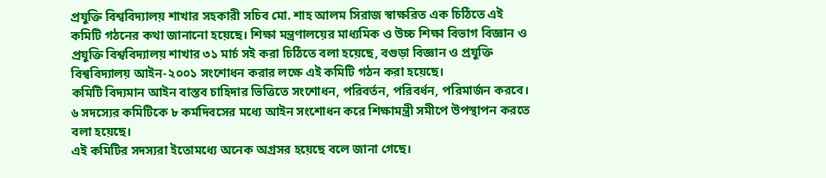প্রযুক্তি বিশ্ববিদ্যালয় শাখার সহকারী সচিব মো. শাহ আলম সিরাজ স্বাক্ষরিত এক চিঠিতে এই কমিটি গঠনের কথা জানানো হয়েছে। শিক্ষা মন্ত্রণালয়ের মাধ্যমিক ও উচ্চ শিক্ষা বিভাগ বিজ্ঞান ও প্রযুক্তি বিশ্ববিদ্যালয় শাখার ৩১ মার্চ সই করা চিঠিতে বলা হয়েছে, বগুড়া বিজ্ঞান ও প্রযুক্তি বিশ্ববিদ্যালয় আইন-২০০১ সংশোধন করার লক্ষে এই কমিটি গঠন করা হয়েছে।
কমিটি বিদ্যমান আইন বাস্তব চাহিদার ভিত্তিতে সংশোধন, পরিবর্তন, পরিবর্ধন, পরিমার্জন করবে। ৬ সদস্যের কমিটিকে ৮ কর্মদিবসের মধ্যে আইন সংশোধন করে শিক্ষামন্ত্রী সমীপে উপস্থাপন করতে বলা হয়েছে।
এই কমিটির সদস্যরা ইতোমধ্যে অনেক অগ্রসর হয়েছে বলে জানা গেছে।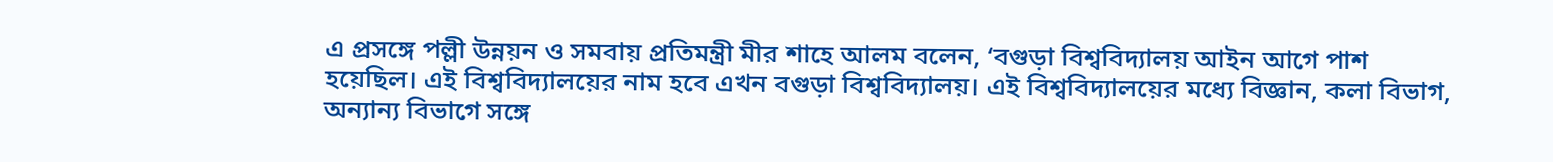এ প্রসঙ্গে পল্লী উন্নয়ন ও সমবায় প্রতিমন্ত্রী মীর শাহে আলম বলেন, ‘বগুড়া বিশ্ববিদ্যালয় আইন আগে পাশ হয়েছিল। এই বিশ্ববিদ্যালয়ের নাম হবে এখন বগুড়া বিশ্ববিদ্যালয়। এই বিশ্ববিদ্যালয়ের মধ্যে বিজ্ঞান, কলা বিভাগ, অন্যান্য বিভাগে সঙ্গে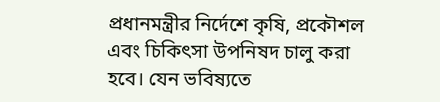প্রধানমন্ত্রীর নির্দেশে কৃষি, প্রকৌশল এবং চিকিৎসা উপনিষদ চালু করা হবে। যেন ভবিষ্যতে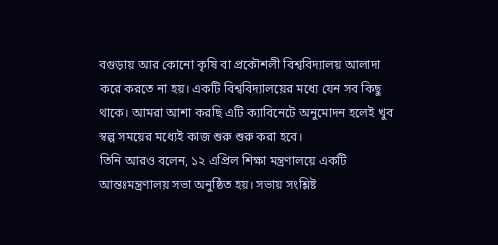বগুড়ায় আর কোনো কৃষি বা প্রকৌশলী বিশ্ববিদ্যালয় আলাদা করে করতে না হয়। একটি বিশ্ববিদ্যালয়ের মধ্যে যেন সব কিছু থাকে। আমরা আশা করছি এটি ক্যাবিনেটে অনুমোদন হলেই খুব স্বল্প সময়ের মধ্যেই কাজ শুরু শুরু করা হবে।
তিনি আরও বলেন, ১২ এপ্রিল শিক্ষা মন্ত্রণালয়ে একটি আন্তঃমন্ত্রণালয় সভা অনুষ্ঠিত হয়। সভায় সংশ্লিষ্ট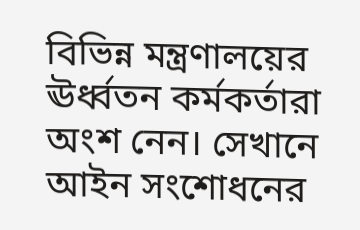বিভিন্ন মন্ত্রণালয়ের ঊর্ধ্বতন কর্মকর্তারা অংশ নেন। সেখানে আইন সংশোধনের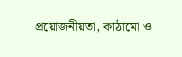প্রয়োজনীয়তা, কাঠামো ও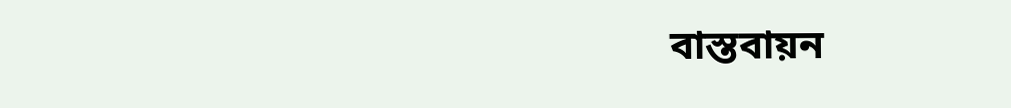বাস্তবায়ন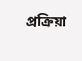প্রক্রিয়া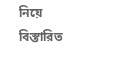নিয়ে বিস্তারিত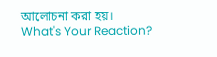আলোচনা করা হয়।
What's Your Reaction?